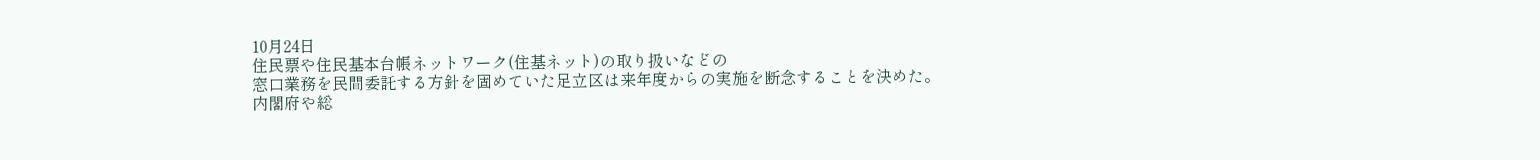10月24日
住民票や住民基本台帳ネットワーク(住基ネット)の取り扱いなどの
窓口業務を民間委託する方針を固めていた足立区は来年度からの実施を断念することを決めた。
内閣府や総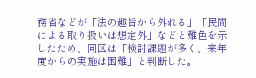務省などが「法の趣旨から外れる」「民間による取り扱いは想定外」などと難色を示したため、同区は「検討課題が多く、来年度からの実施は困難」と判断した。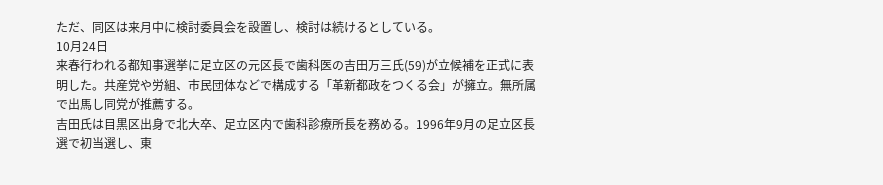ただ、同区は来月中に検討委員会を設置し、検討は続けるとしている。
10月24日
来春行われる都知事選挙に足立区の元区長で歯科医の吉田万三氏(59)が立候補を正式に表明した。共産党や労組、市民団体などで構成する「革新都政をつくる会」が擁立。無所属で出馬し同党が推薦する。
吉田氏は目黒区出身で北大卒、足立区内で歯科診療所長を務める。1996年9月の足立区長選で初当選し、東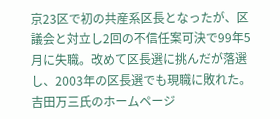京23区で初の共産系区長となったが、区議会と対立し2回の不信任案可決で99年5月に失職。改めて区長選に挑んだが落選し、2003年の区長選でも現職に敗れた。
吉田万三氏のホームページ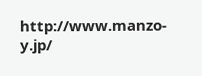http://www.manzo-y.jp/